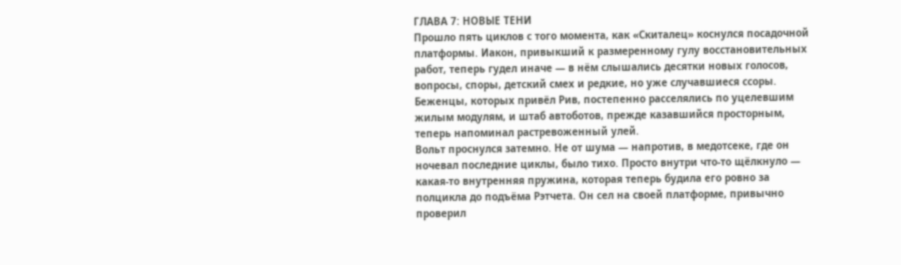ГЛАВА 7: НОВЫЕ ТЕНИ
Прошло пять циклов с того момента, как «Скиталец» коснулся посадочной платформы. Иакон, привыкший к размеренному гулу восстановительных работ, теперь гудел иначе — в нём слышались десятки новых голосов, вопросы, споры, детский смех и редкие, но уже случавшиеся ссоры. Беженцы, которых привёл Рив, постепенно расселялись по уцелевшим жилым модулям, и штаб автоботов, прежде казавшийся просторным, теперь напоминал растревоженный улей.
Вольт проснулся затемно. Не от шума — напротив, в медотсеке, где он ночевал последние циклы, было тихо. Просто внутри что-то щёлкнуло — какая-то внутренняя пружина, которая теперь будила его ровно за полцикла до подъёма Рэтчета. Он сел на своей платформе, привычно проверил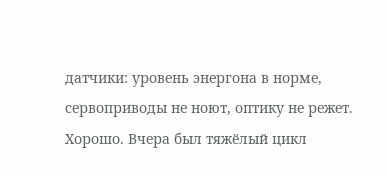датчики: уровень энергона в норме, сервоприводы не ноют, оптику не режет. Хорошо. Вчера был тяжёлый цикл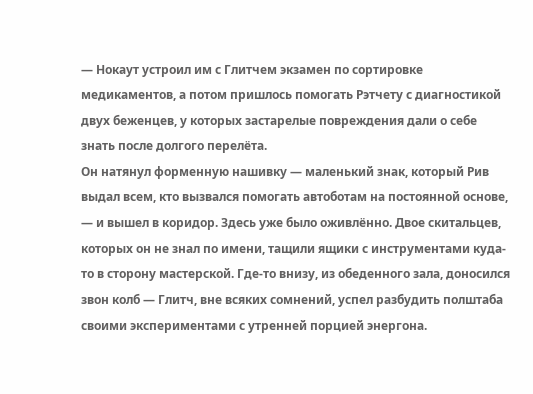— Нокаут устроил им с Глитчем экзамен по сортировке медикаментов, а потом пришлось помогать Рэтчету с диагностикой двух беженцев, у которых застарелые повреждения дали о себе знать после долгого перелёта.
Он натянул форменную нашивку — маленький знак, который Рив выдал всем, кто вызвался помогать автоботам на постоянной основе, — и вышел в коридор. Здесь уже было оживлённо. Двое скитальцев, которых он не знал по имени, тащили ящики с инструментами куда-то в сторону мастерской. Где-то внизу, из обеденного зала, доносился звон колб — Глитч, вне всяких сомнений, успел разбудить полштаба своими экспериментами с утренней порцией энергона.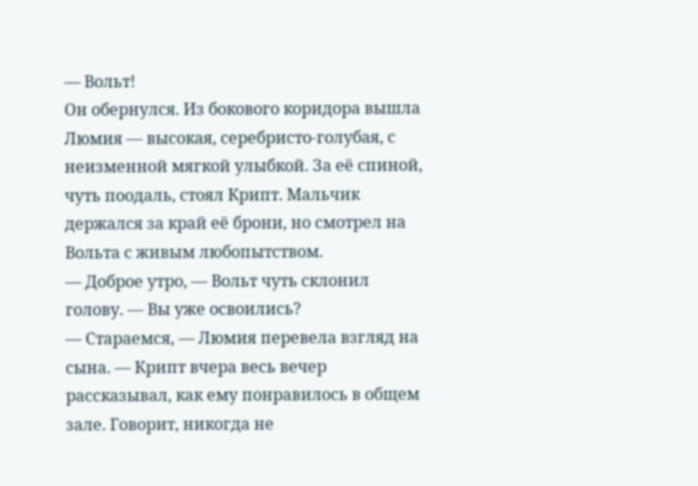— Вольт!
Он обернулся. Из бокового коридора вышла Люмия — высокая, серебристо-голубая, с неизменной мягкой улыбкой. За её спиной, чуть поодаль, стоял Крипт. Мальчик держался за край её брони, но смотрел на Вольта с живым любопытством.
— Доброе утро, — Вольт чуть склонил голову. — Вы уже освоились?
— Стараемся, — Люмия перевела взгляд на сына. — Крипт вчера весь вечер рассказывал, как ему понравилось в общем зале. Говорит, никогда не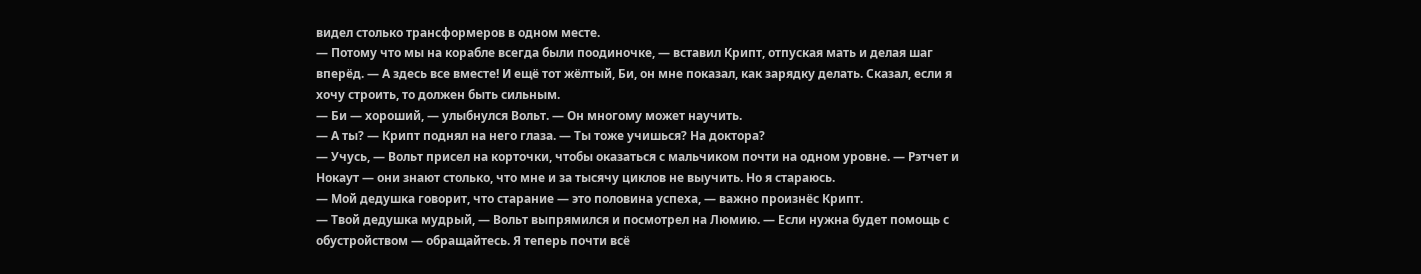видел столько трансформеров в одном месте.
— Потому что мы на корабле всегда были поодиночке, — вставил Крипт, отпуская мать и делая шаг вперёд. — А здесь все вместе! И ещё тот жёлтый, Би, он мне показал, как зарядку делать. Сказал, если я хочу строить, то должен быть сильным.
— Би — хороший, — улыбнулся Вольт. — Он многому может научить.
— А ты? — Крипт поднял на него глаза. — Ты тоже учишься? На доктора?
— Учусь, — Вольт присел на корточки, чтобы оказаться с мальчиком почти на одном уровне. — Рэтчет и Нокаут — они знают столько, что мне и за тысячу циклов не выучить. Но я стараюсь.
— Мой дедушка говорит, что старание — это половина успеха, — важно произнёс Крипт.
— Твой дедушка мудрый, — Вольт выпрямился и посмотрел на Люмию. — Если нужна будет помощь с обустройством — обращайтесь. Я теперь почти всё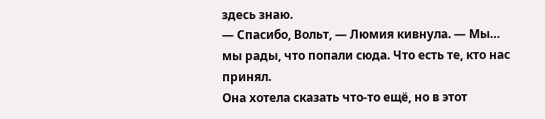здесь знаю.
— Спасибо, Вольт, — Люмия кивнула. — Мы… мы рады, что попали сюда. Что есть те, кто нас принял.
Она хотела сказать что-то ещё, но в этот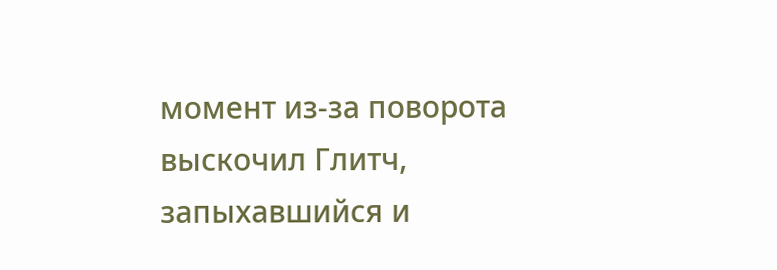момент из-за поворота выскочил Глитч, запыхавшийся и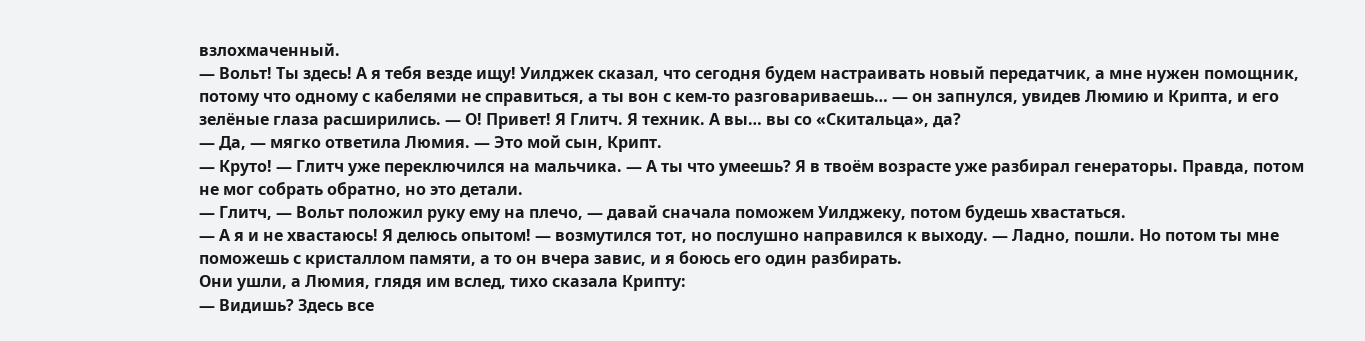взлохмаченный.
— Вольт! Ты здесь! А я тебя везде ищу! Уилджек сказал, что сегодня будем настраивать новый передатчик, а мне нужен помощник, потому что одному с кабелями не справиться, а ты вон с кем-то разговариваешь… — он запнулся, увидев Люмию и Крипта, и его зелёные глаза расширились. — О! Привет! Я Глитч. Я техник. А вы… вы со «Скитальца», да?
— Да, — мягко ответила Люмия. — Это мой сын, Крипт.
— Круто! — Глитч уже переключился на мальчика. — А ты что умеешь? Я в твоём возрасте уже разбирал генераторы. Правда, потом не мог собрать обратно, но это детали.
— Глитч, — Вольт положил руку ему на плечо, — давай сначала поможем Уилджеку, потом будешь хвастаться.
— А я и не хвастаюсь! Я делюсь опытом! — возмутился тот, но послушно направился к выходу. — Ладно, пошли. Но потом ты мне поможешь с кристаллом памяти, а то он вчера завис, и я боюсь его один разбирать.
Они ушли, а Люмия, глядя им вслед, тихо сказала Крипту:
— Видишь? Здесь все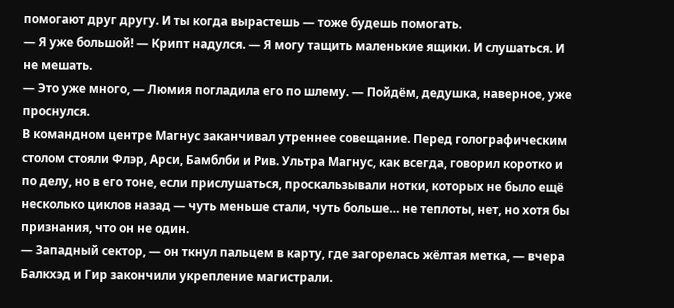помогают друг другу. И ты когда вырастешь — тоже будешь помогать.
— Я уже большой! — Крипт надулся. — Я могу тащить маленькие ящики. И слушаться. И не мешать.
— Это уже много, — Люмия погладила его по шлему. — Пойдём, дедушка, наверное, уже проснулся.
В командном центре Магнус заканчивал утреннее совещание. Перед голографическим столом стояли Флэр, Арси, Бамблби и Рив. Ультра Магнус, как всегда, говорил коротко и по делу, но в его тоне, если прислушаться, проскальзывали нотки, которых не было ещё несколько циклов назад — чуть меньше стали, чуть больше… не теплоты, нет, но хотя бы признания, что он не один.
— Западный сектор, — он ткнул пальцем в карту, где загорелась жёлтая метка, — вчера Балкхэд и Гир закончили укрепление магистрали.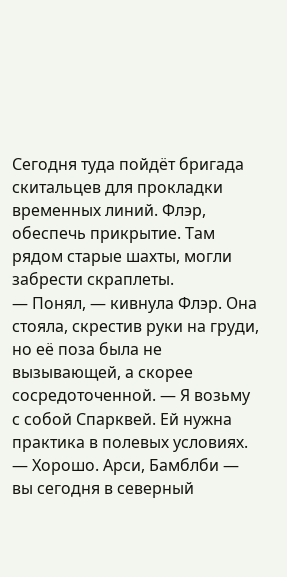Сегодня туда пойдёт бригада скитальцев для прокладки временных линий. Флэр, обеспечь прикрытие. Там рядом старые шахты, могли забрести скраплеты.
— Понял, — кивнула Флэр. Она стояла, скрестив руки на груди, но её поза была не вызывающей, а скорее сосредоточенной. — Я возьму с собой Спарквей. Ей нужна практика в полевых условиях.
— Хорошо. Арси, Бамблби — вы сегодня в северный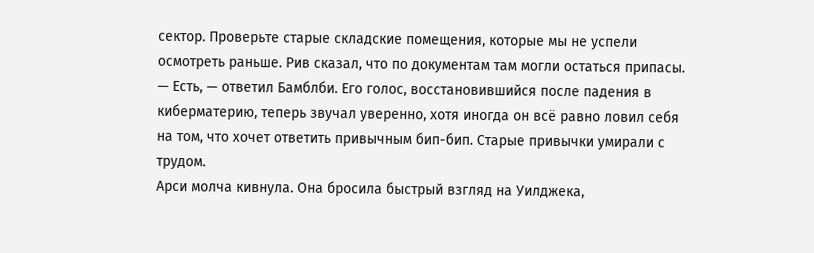сектор. Проверьте старые складские помещения, которые мы не успели осмотреть раньше. Рив сказал, что по документам там могли остаться припасы.
— Есть, — ответил Бамблби. Его голос, восстановившийся после падения в киберматерию, теперь звучал уверенно, хотя иногда он всё равно ловил себя на том, что хочет ответить привычным бип-бип. Старые привычки умирали с трудом.
Арси молча кивнула. Она бросила быстрый взгляд на Уилджека,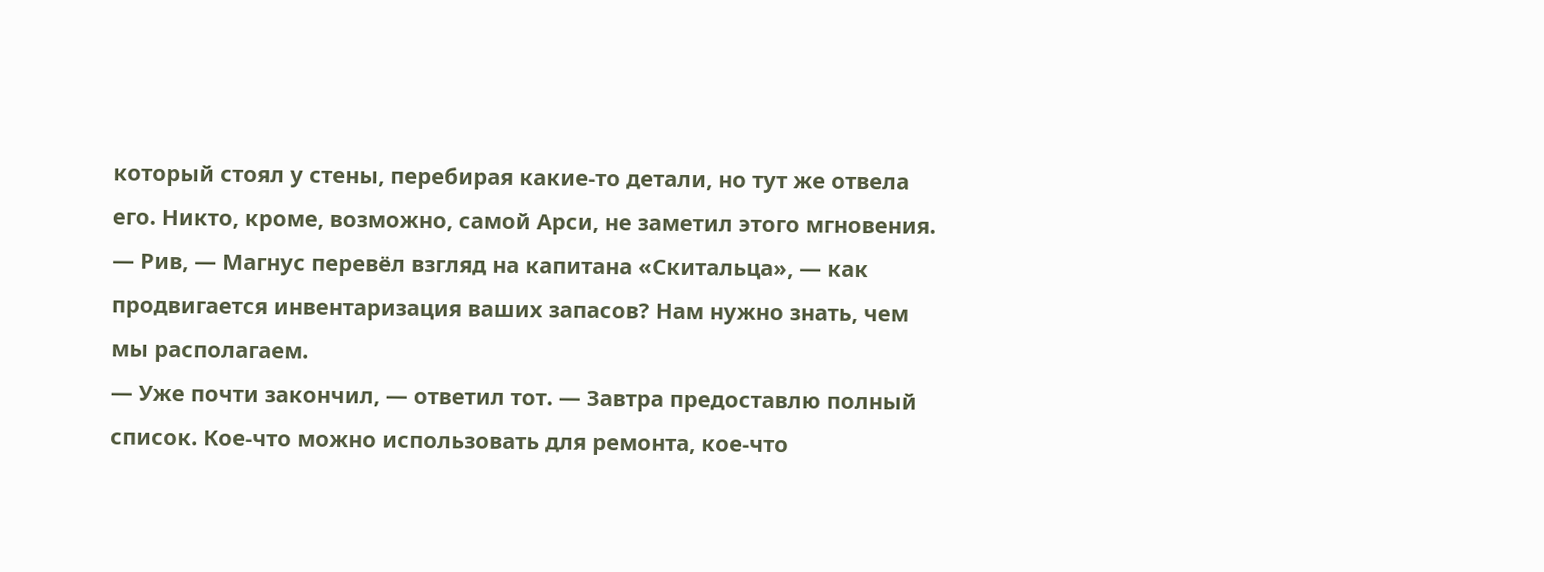который стоял у стены, перебирая какие-то детали, но тут же отвела его. Никто, кроме, возможно, самой Арси, не заметил этого мгновения.
— Рив, — Магнус перевёл взгляд на капитана «Скитальца», — как продвигается инвентаризация ваших запасов? Нам нужно знать, чем мы располагаем.
— Уже почти закончил, — ответил тот. — Завтра предоставлю полный список. Кое-что можно использовать для ремонта, кое-что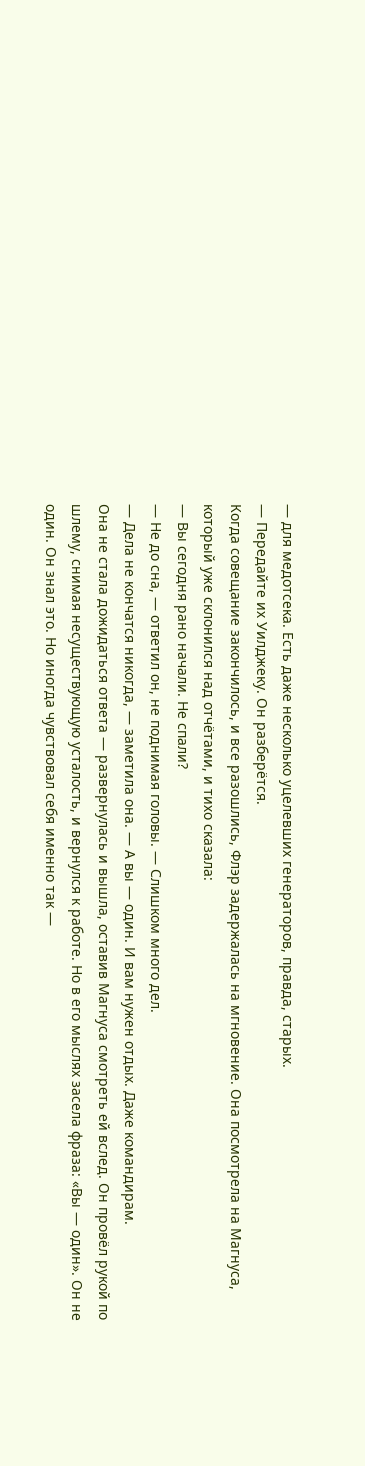— для медотсека. Есть даже несколько уцелевших генераторов, правда, старых.
— Передайте их Уилджеку. Он разберётся.
Когда совещание закончилось, и все разошлись, Флэр задержалась на мгновение. Она посмотрела на Магнуса, который уже склонился над отчётами, и тихо сказала:
— Вы сегодня рано начали. Не спали?
— Не до сна, — ответил он, не поднимая головы. — Слишком много дел.
— Дела не кончатся никогда, — заметила она. — А вы — один. И вам нужен отдых. Даже командирам.
Она не стала дожидаться ответа — развернулась и вышла, оставив Магнуса смотреть ей вслед. Он провёл рукой по шлему, снимая несуществующую усталость, и вернулся к работе. Но в его мыслях засела фраза: «Вы — один». Он не один. Он знал это. Но иногда чувствовал себя именно так —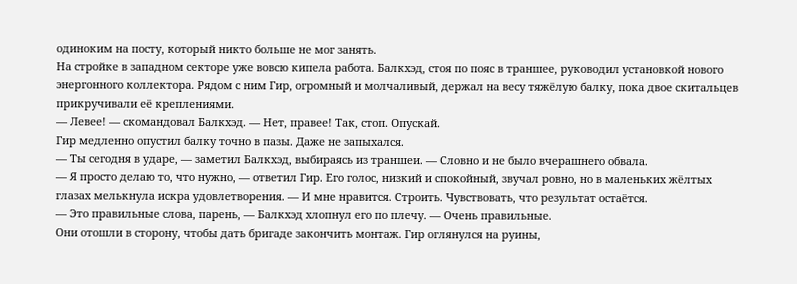одиноким на посту, который никто больше не мог занять.
На стройке в западном секторе уже вовсю кипела работа. Балкхэд, стоя по пояс в траншее, руководил установкой нового энергонного коллектора. Рядом с ним Гир, огромный и молчаливый, держал на весу тяжёлую балку, пока двое скитальцев прикручивали её креплениями.
— Левее! — скомандовал Балкхэд. — Нет, правее! Так, стоп. Опускай.
Гир медленно опустил балку точно в пазы. Даже не запыхался.
— Ты сегодня в ударе, — заметил Балкхэд, выбираясь из траншеи. — Словно и не было вчерашнего обвала.
— Я просто делаю то, что нужно, — ответил Гир. Его голос, низкий и спокойный, звучал ровно, но в маленьких жёлтых глазах мелькнула искра удовлетворения. — И мне нравится. Строить. Чувствовать, что результат остаётся.
— Это правильные слова, парень, — Балкхэд хлопнул его по плечу. — Очень правильные.
Они отошли в сторону, чтобы дать бригаде закончить монтаж. Гир оглянулся на руины,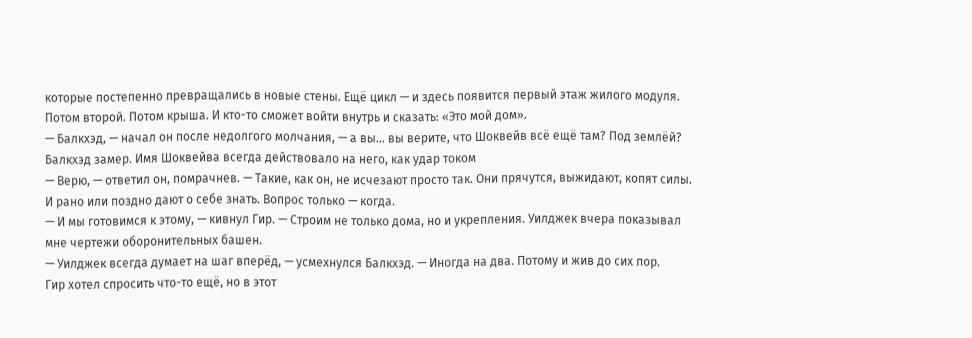которые постепенно превращались в новые стены. Ещё цикл — и здесь появится первый этаж жилого модуля. Потом второй. Потом крыша. И кто-то сможет войти внутрь и сказать: «Это мой дом».
— Балкхэд, — начал он после недолгого молчания, — а вы… вы верите, что Шоквейв всё ещё там? Под землёй?
Балкхэд замер. Имя Шоквейва всегда действовало на него, как удар током
— Верю, — ответил он, помрачнев. — Такие, как он, не исчезают просто так. Они прячутся, выжидают, копят силы. И рано или поздно дают о себе знать. Вопрос только — когда.
— И мы готовимся к этому, — кивнул Гир. — Строим не только дома, но и укрепления. Уилджек вчера показывал мне чертежи оборонительных башен.
— Уилджек всегда думает на шаг вперёд, — усмехнулся Балкхэд. — Иногда на два. Потому и жив до сих пор.
Гир хотел спросить что-то ещё, но в этот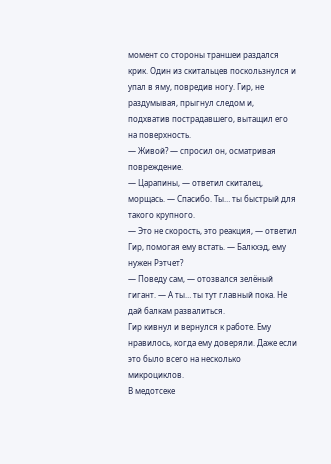момент со стороны траншеи раздался крик. Один из скитальцев поскользнулся и упал в яму, повредив ногу. Гир, не раздумывая, прыгнул следом и, подхватив пострадавшего, вытащил его на поверхность.
— Живой? — спросил он, осматривая повреждение.
— Царапины, — ответил скиталец, морщась. — Спасибо. Ты… ты быстрый для такого крупного.
— Это не скорость, это реакция, — ответил Гир, помогая ему встать. — Балкхэд, ему нужен Рэтчет?
— Поведу сам, — отозвался зелёный гигант. — А ты… ты тут главный пока. Не дай балкам развалиться.
Гир кивнул и вернулся к работе. Ему нравилось, когда ему доверяли. Даже если это было всего на несколько микроциклов.
В медотсеке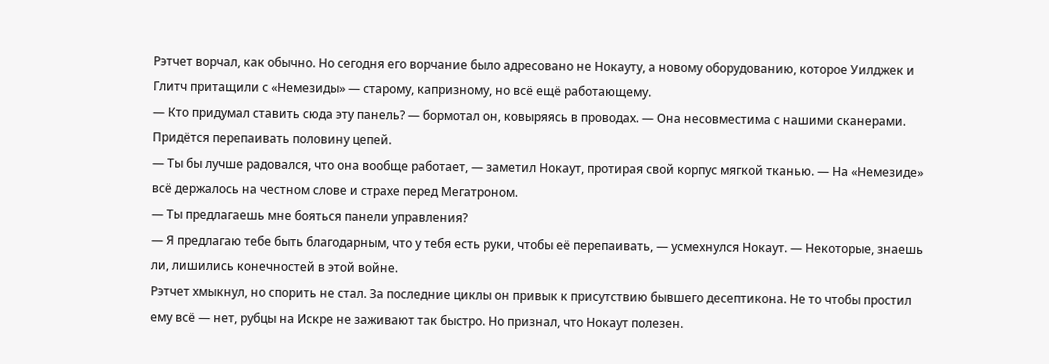Рэтчет ворчал, как обычно. Но сегодня его ворчание было адресовано не Нокауту, а новому оборудованию, которое Уилджек и Глитч притащили с «Немезиды» — старому, капризному, но всё ещё работающему.
— Кто придумал ставить сюда эту панель? — бормотал он, ковыряясь в проводах. — Она несовместима с нашими сканерами. Придётся перепаивать половину цепей.
— Ты бы лучше радовался, что она вообще работает, — заметил Нокаут, протирая свой корпус мягкой тканью. — На «Немезиде» всё держалось на честном слове и страхе перед Мегатроном.
— Ты предлагаешь мне бояться панели управления?
— Я предлагаю тебе быть благодарным, что у тебя есть руки, чтобы её перепаивать, — усмехнулся Нокаут. — Некоторые, знаешь ли, лишились конечностей в этой войне.
Рэтчет хмыкнул, но спорить не стал. За последние циклы он привык к присутствию бывшего десептикона. Не то чтобы простил ему всё — нет, рубцы на Искре не заживают так быстро. Но признал, что Нокаут полезен.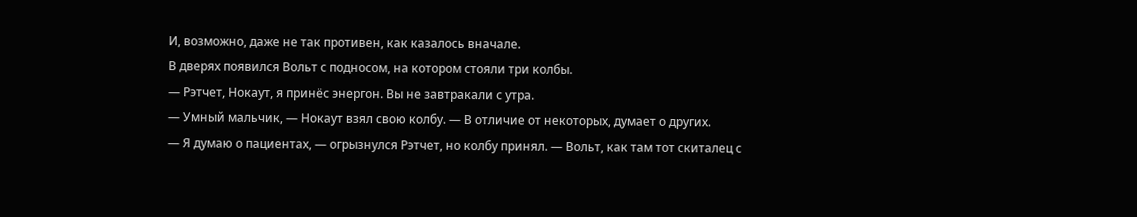И, возможно, даже не так противен, как казалось вначале.
В дверях появился Вольт с подносом, на котором стояли три колбы.
— Рэтчет, Нокаут, я принёс энергон. Вы не завтракали с утра.
— Умный мальчик, — Нокаут взял свою колбу. — В отличие от некоторых, думает о других.
— Я думаю о пациентах, — огрызнулся Рэтчет, но колбу принял. — Вольт, как там тот скиталец с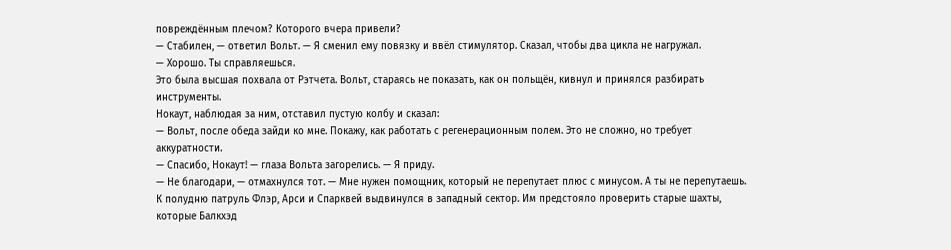повреждённым плечом? Которого вчера привели?
— Стабилен, — ответил Вольт. — Я сменил ему повязку и ввёл стимулятор. Сказал, чтобы два цикла не нагружал.
— Хорошо. Ты справляешься.
Это была высшая похвала от Рэтчета. Вольт, стараясь не показать, как он польщён, кивнул и принялся разбирать инструменты.
Нокаут, наблюдая за ним, отставил пустую колбу и сказал:
— Вольт, после обеда зайди ко мне. Покажу, как работать с регенерационным полем. Это не сложно, но требует аккуратности.
— Спасибо, Нокаут! — глаза Вольта загорелись. — Я приду.
— Не благодари, — отмахнулся тот. — Мне нужен помощник, который не перепутает плюс с минусом. А ты не перепутаешь.
К полудню патруль Флэр, Арси и Спарквей выдвинулся в западный сектор. Им предстояло проверить старые шахты, которые Балкхэд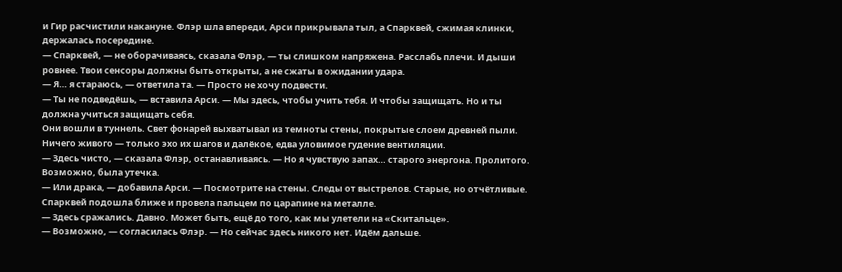и Гир расчистили накануне. Флэр шла впереди, Арси прикрывала тыл, а Спарквей, сжимая клинки, держалась посередине.
— Спарквей, — не оборачиваясь, сказала Флэр, — ты слишком напряжена. Расслабь плечи. И дыши ровнее. Твои сенсоры должны быть открыты, а не сжаты в ожидании удара.
— Я… я стараюсь, — ответила та. — Просто не хочу подвести.
— Ты не подведёшь, — вставила Арси. — Мы здесь, чтобы учить тебя. И чтобы защищать. Но и ты должна учиться защищать себя.
Они вошли в туннель. Свет фонарей выхватывал из темноты стены, покрытые слоем древней пыли. Ничего живого — только эхо их шагов и далёкое, едва уловимое гудение вентиляции.
— Здесь чисто, — сказала Флэр, останавливаясь. — Но я чувствую запах… старого энергона. Пролитого. Возможно, была утечка.
— Или драка, — добавила Арси. — Посмотрите на стены. Следы от выстрелов. Старые, но отчётливые.
Спарквей подошла ближе и провела пальцем по царапине на металле.
— Здесь сражались. Давно. Может быть, ещё до того, как мы улетели на «Скитальце».
— Возможно, — согласилась Флэр. — Но сейчас здесь никого нет. Идём дальше.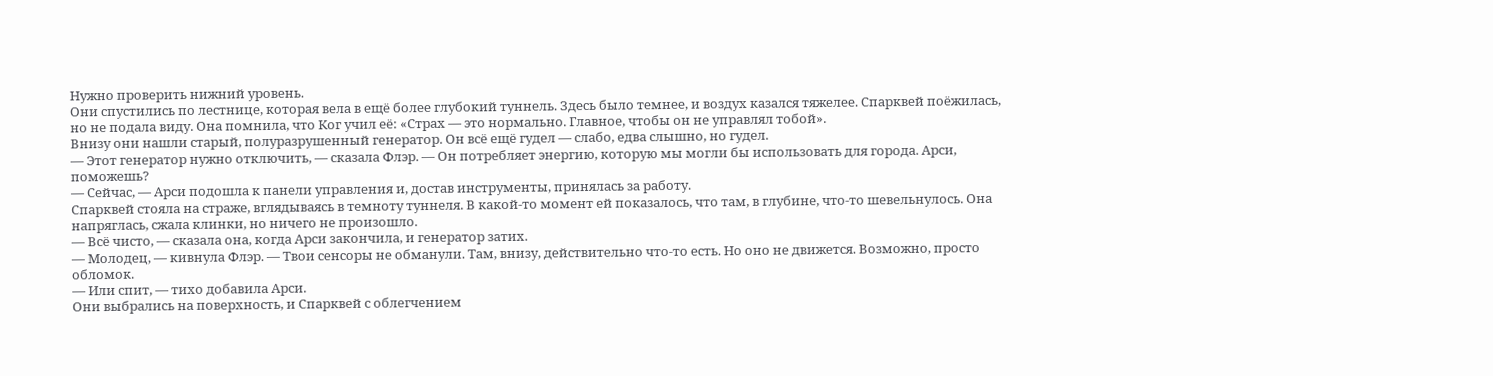Нужно проверить нижний уровень.
Они спустились по лестнице, которая вела в ещё более глубокий туннель. Здесь было темнее, и воздух казался тяжелее. Спарквей поёжилась, но не подала виду. Она помнила, что Ког учил её: «Страх — это нормально. Главное, чтобы он не управлял тобой».
Внизу они нашли старый, полуразрушенный генератор. Он всё ещё гудел — слабо, едва слышно, но гудел.
— Этот генератор нужно отключить, — сказала Флэр. — Он потребляет энергию, которую мы могли бы использовать для города. Арси, поможешь?
— Сейчас, — Арси подошла к панели управления и, достав инструменты, принялась за работу.
Спарквей стояла на страже, вглядываясь в темноту туннеля. В какой-то момент ей показалось, что там, в глубине, что-то шевельнулось. Она напряглась, сжала клинки, но ничего не произошло.
— Всё чисто, — сказала она, когда Арси закончила, и генератор затих.
— Молодец, — кивнула Флэр. — Твои сенсоры не обманули. Там, внизу, действительно что-то есть. Но оно не движется. Возможно, просто обломок.
— Или спит, — тихо добавила Арси.
Они выбрались на поверхность, и Спарквей с облегчением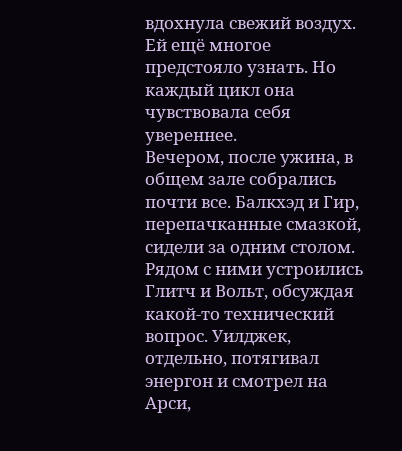вдохнула свежий воздух. Ей ещё многое предстояло узнать. Но каждый цикл она чувствовала себя увереннее.
Вечером, после ужина, в общем зале собрались почти все. Балкхэд и Гир, перепачканные смазкой, сидели за одним столом. Рядом с ними устроились Глитч и Вольт, обсуждая какой-то технический вопрос. Уилджек, отдельно, потягивал энергон и смотрел на Арси,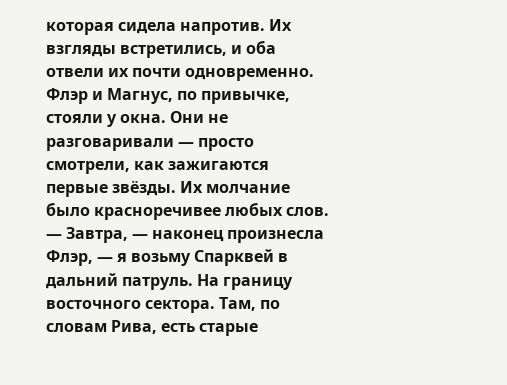которая сидела напротив. Их взгляды встретились, и оба отвели их почти одновременно.
Флэр и Магнус, по привычке, стояли у окна. Они не разговаривали — просто смотрели, как зажигаются первые звёзды. Их молчание было красноречивее любых слов.
— Завтра, — наконец произнесла Флэр, — я возьму Спарквей в дальний патруль. На границу восточного сектора. Там, по словам Рива, есть старые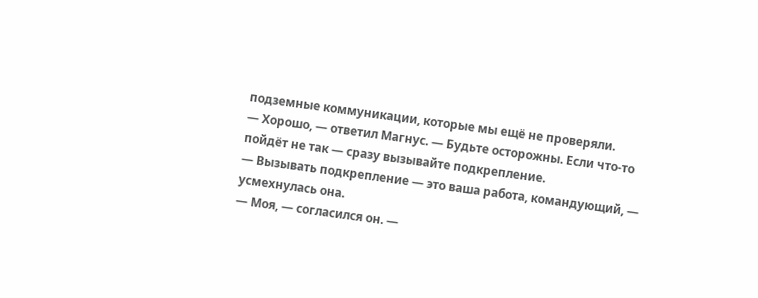подземные коммуникации, которые мы ещё не проверяли.
— Хорошо, — ответил Магнус. — Будьте осторожны. Если что-то пойдёт не так — сразу вызывайте подкрепление.
— Вызывать подкрепление — это ваша работа, командующий, — усмехнулась она.
— Моя, — согласился он. —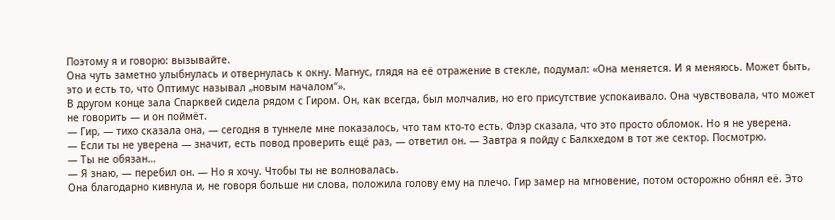Поэтому я и говорю: вызывайте.
Она чуть заметно улыбнулась и отвернулась к окну. Магнус, глядя на её отражение в стекле, подумал: «Она меняется. И я меняюсь. Может быть, это и есть то, что Оптимус называл „новым началом“».
В другом конце зала Спарквей сидела рядом с Гиром. Он, как всегда, был молчалив, но его присутствие успокаивало. Она чувствовала, что может не говорить — и он поймёт.
— Гир, — тихо сказала она, — сегодня в туннеле мне показалось, что там кто-то есть. Флэр сказала, что это просто обломок. Но я не уверена.
— Если ты не уверена — значит, есть повод проверить ещё раз, — ответил он. — Завтра я пойду с Балкхедом в тот же сектор. Посмотрю.
— Ты не обязан…
— Я знаю, — перебил он. — Но я хочу. Чтобы ты не волновалась.
Она благодарно кивнула и, не говоря больше ни слова, положила голову ему на плечо. Гир замер на мгновение, потом осторожно обнял её. Это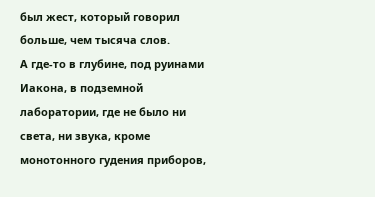был жест, который говорил больше, чем тысяча слов.
А где-то в глубине, под руинами Иакона, в подземной лаборатории, где не было ни света, ни звука, кроме монотонного гудения приборов,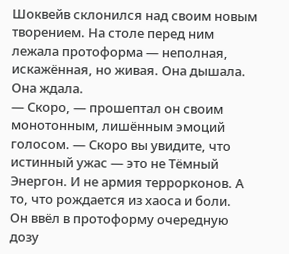Шоквейв склонился над своим новым творением. На столе перед ним лежала протоформа — неполная, искажённая, но живая. Она дышала. Она ждала.
— Скоро, — прошептал он своим монотонным, лишённым эмоций голосом. — Скоро вы увидите, что истинный ужас — это не Тёмный Энергон. И не армия террорконов. А то, что рождается из хаоса и боли.
Он ввёл в протоформу очередную дозу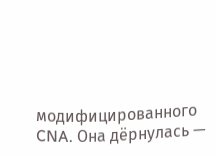модифицированного CNA. Она дёрнулась —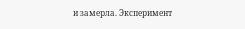и замерла. Эксперимент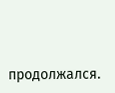продолжался.